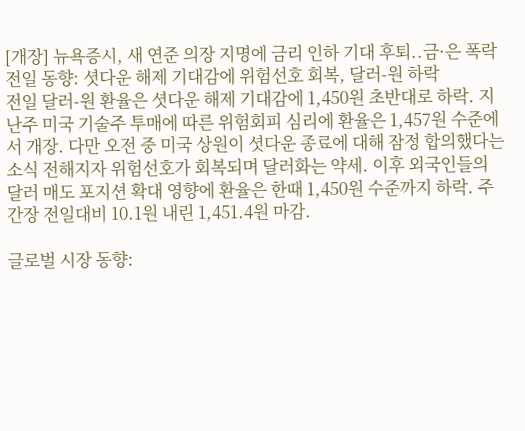[개장] 뉴욕증시, 새 연준 의장 지명에 금리 인하 기대 후퇴..금·은 폭락
전일 동향: 셧다운 해제 기대감에 위험선호 회복, 달러-원 하락
전일 달러-원 환율은 셧다운 해제 기대감에 1,450원 초반대로 하락. 지난주 미국 기술주 투매에 따른 위험회피 심리에 환율은 1,457원 수준에서 개장. 다만 오전 중 미국 상원이 셧다운 종료에 대해 잠정 합의했다는 소식 전해지자 위험선호가 회복되며 달러화는 약세. 이후 외국인들의 달러 매도 포지션 확대 영향에 환율은 한때 1,450원 수준까지 하락. 주간장 전일대비 10.1원 내린 1,451.4원 마감.

글로벌 시장 동향: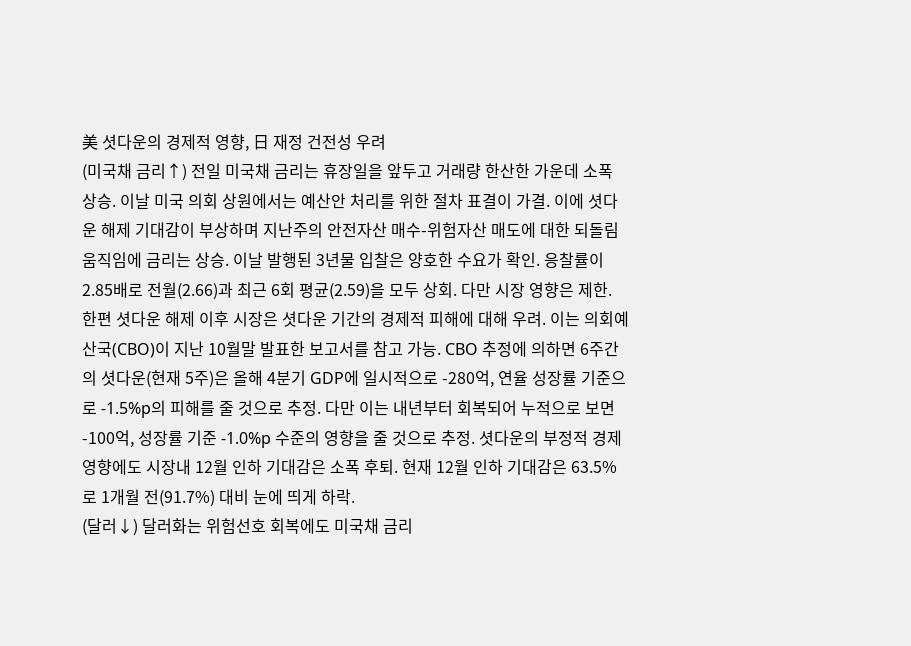美 셧다운의 경제적 영향, 日 재정 건전성 우려
(미국채 금리↑) 전일 미국채 금리는 휴장일을 앞두고 거래량 한산한 가운데 소폭 상승. 이날 미국 의회 상원에서는 예산안 처리를 위한 절차 표결이 가결. 이에 셧다운 해제 기대감이 부상하며 지난주의 안전자산 매수-위험자산 매도에 대한 되돌림 움직임에 금리는 상승. 이날 발행된 3년물 입찰은 양호한 수요가 확인. 응찰률이 2.85배로 전월(2.66)과 최근 6회 평균(2.59)을 모두 상회. 다만 시장 영향은 제한. 한편 셧다운 해제 이후 시장은 셧다운 기간의 경제적 피해에 대해 우려. 이는 의회예산국(CBO)이 지난 10월말 발표한 보고서를 참고 가능. CBO 추정에 의하면 6주간의 셧다운(현재 5주)은 올해 4분기 GDP에 일시적으로 -280억, 연율 성장률 기준으로 -1.5%p의 피해를 줄 것으로 추정. 다만 이는 내년부터 회복되어 누적으로 보면 -100억, 성장률 기준 -1.0%p 수준의 영향을 줄 것으로 추정. 셧다운의 부정적 경제 영향에도 시장내 12월 인하 기대감은 소폭 후퇴. 현재 12월 인하 기대감은 63.5%로 1개월 전(91.7%) 대비 눈에 띄게 하락.
(달러↓) 달러화는 위험선호 회복에도 미국채 금리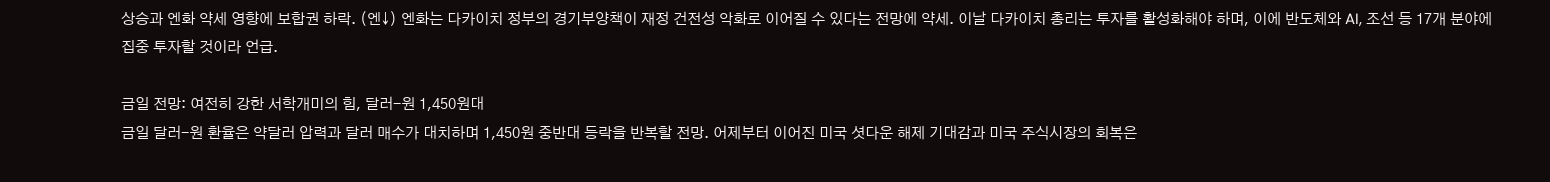상승과 엔화 약세 영향에 보합권 하락. (엔↓) 엔화는 다카이치 정부의 경기부양책이 재정 건전성 악화로 이어질 수 있다는 전망에 약세. 이날 다카이치 총리는 투자를 활성화해야 하며, 이에 반도체와 AI, 조선 등 17개 분야에 집중 투자할 것이라 언급.

금일 전망: 여전히 강한 서학개미의 힘, 달러-원 1,450원대
금일 달러-원 환율은 약달러 압력과 달러 매수가 대치하며 1,450원 중반대 등락을 반복할 전망. 어제부터 이어진 미국 셧다운 해제 기대감과 미국 주식시장의 회복은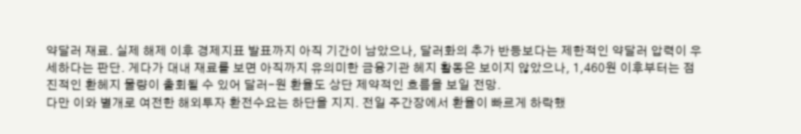약달러 재료. 실제 해제 이후 경제지표 발표까지 아직 기간이 남았으나, 달러화의 추가 반등보다는 제한적인 약달러 압력이 우세하다는 판단. 게다가 대내 재료를 보면 아직까지 유의미한 금융기관 헤지 활동은 보이지 않았으나, 1,460원 이후부터는 점진적인 환헤지 물량이 출회될 수 있어 달러-원 환율도 상단 제약적인 흐름을 보일 전망.
다만 이와 별개로 여전한 해외투자 환전수요는 하단을 지지. 전일 주간장에서 환율이 빠르게 하락했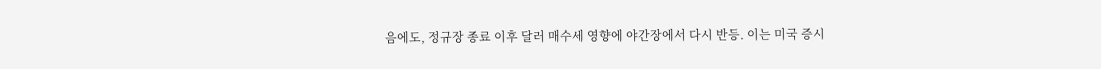음에도, 정규장 종료 이후 달러 매수세 영향에 야간장에서 다시 반등. 이는 미국 증시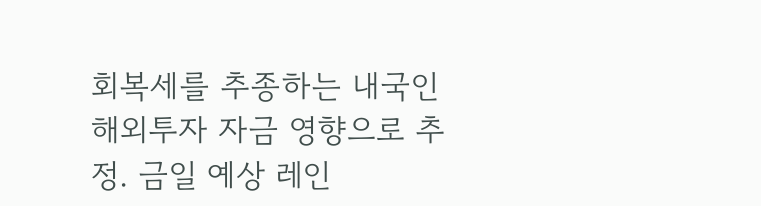회복세를 추종하는 내국인 해외투자 자금 영향으로 추정. 금일 예상 레인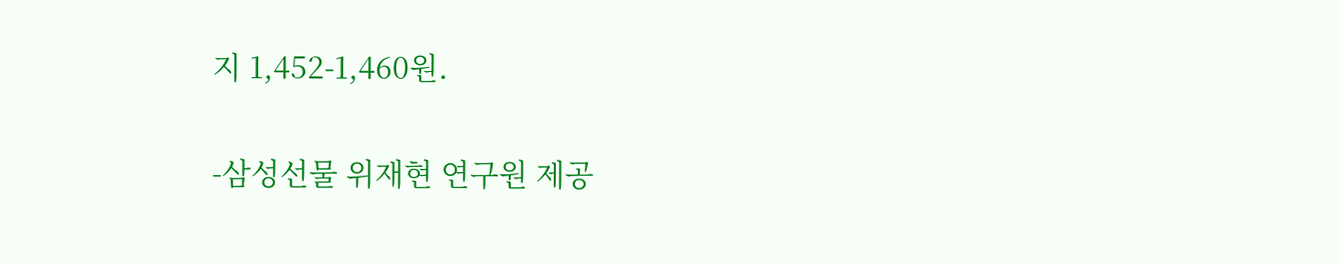지 1,452-1,460원.

-삼성선물 위재현 연구원 제공